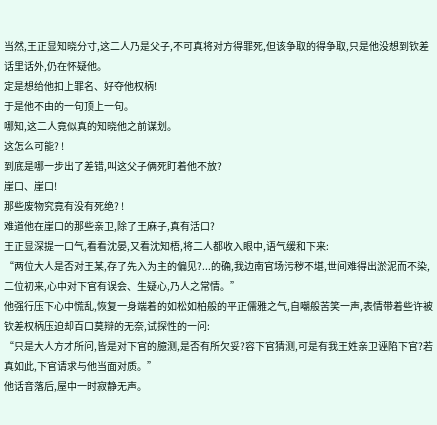当然,王正显知晓分寸,这二人乃是父子,不可真将对方得罪死,但该争取的得争取,只是他没想到钦差话里话外,仍在怀疑他。
定是想给他扣上罪名、好夺他权柄!
于是他不由的一句顶上一句。
哪知,这二人竟似真的知晓他之前谋划。
这怎么可能? !
到底是哪一步出了差错,叫这父子俩死盯着他不放?
崖口、崖口!
那些废物究竟有没有死绝? !
难道他在崖口的那些亲卫,除了王麻子,真有活口?
王正显深提一口气,看看沈晏,又看沈知梧,将二人都收入眼中,语气缓和下来:
“两位大人是否对王某,存了先入为主的偏见?...的确,我边南官场污秽不堪,世间难得出淤泥而不染,二位初来,心中对下官有误会、生疑心,乃人之常情。”
他强行压下心中慌乱,恢复一身端着的如松如柏般的平正儒雅之气,自嘲般苦笑一声,表情带着些许被钦差权柄压迫却百口莫辩的无奈,试探性的一问:
“只是大人方才所问,皆是对下官的臆测,是否有所欠妥?容下官猜测,可是有我王姓亲卫诬陷下官?若真如此,下官请求与他当面对质。”
他话音落后,屋中一时寂静无声。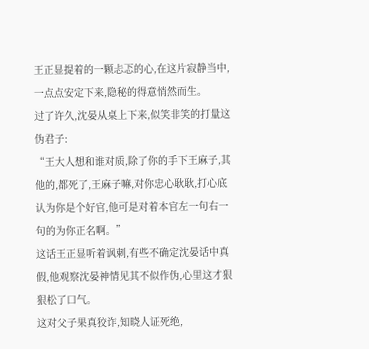王正显提着的一颗忐忑的心,在这片寂静当中,一点点安定下来,隐秘的得意悄然而生。
过了许久,沈晏从桌上下来,似笑非笑的打量这伪君子:
“王大人想和谁对质,除了你的手下王麻子,其他的,都死了,王麻子嘛,对你忠心耿耿,打心底认为你是个好官,他可是对着本官左一句右一句的为你正名啊。”
这话王正显听着讽刺,有些不确定沈晏话中真假,他观察沈晏神情见其不似作伪,心里这才狠狠松了口气。
这对父子果真狡诈,知晓人证死绝,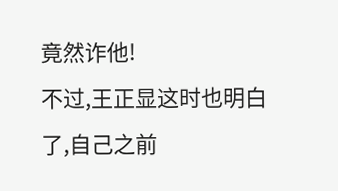竟然诈他!
不过,王正显这时也明白了,自己之前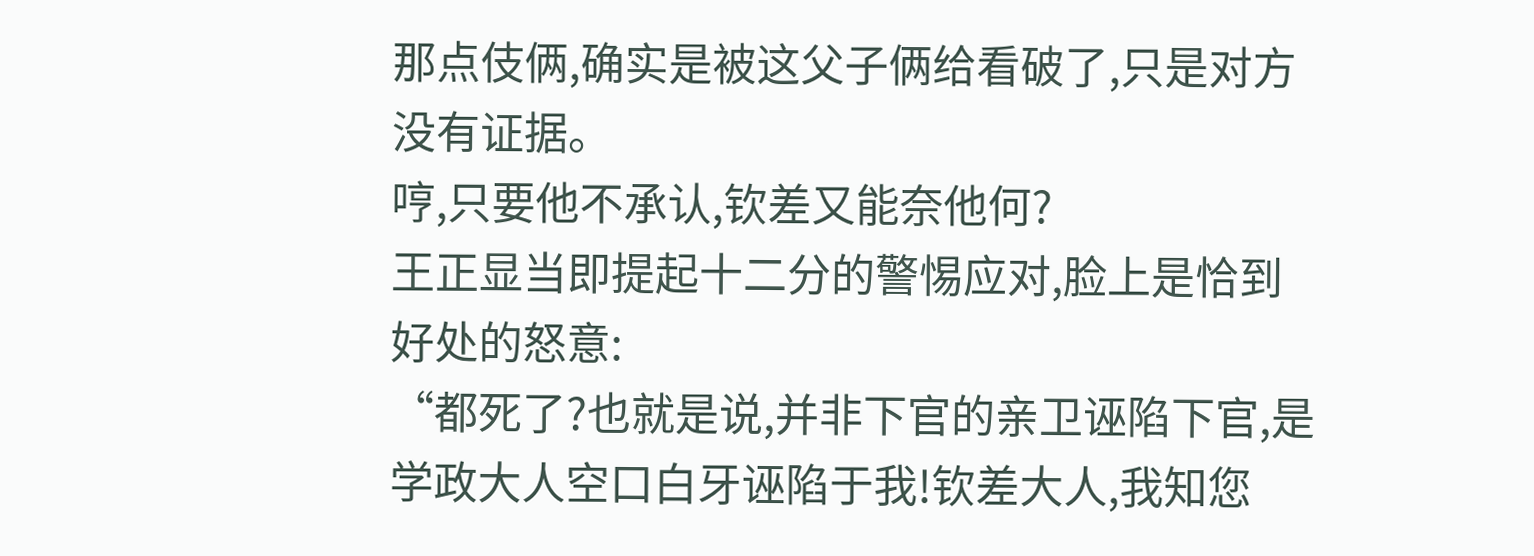那点伎俩,确实是被这父子俩给看破了,只是对方没有证据。
哼,只要他不承认,钦差又能奈他何?
王正显当即提起十二分的警惕应对,脸上是恰到好处的怒意:
“都死了?也就是说,并非下官的亲卫诬陷下官,是学政大人空口白牙诬陷于我!钦差大人,我知您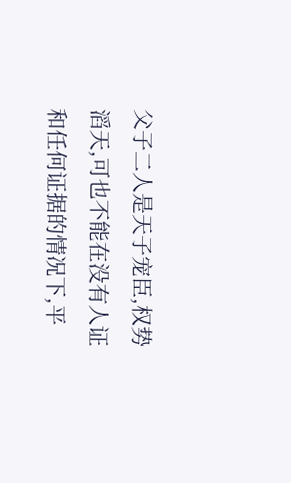父子二人是天子宠臣,权势滔天,可也不能在没有人证和任何证据的情况下,平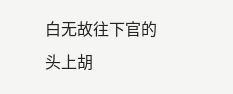白无故往下官的头上胡